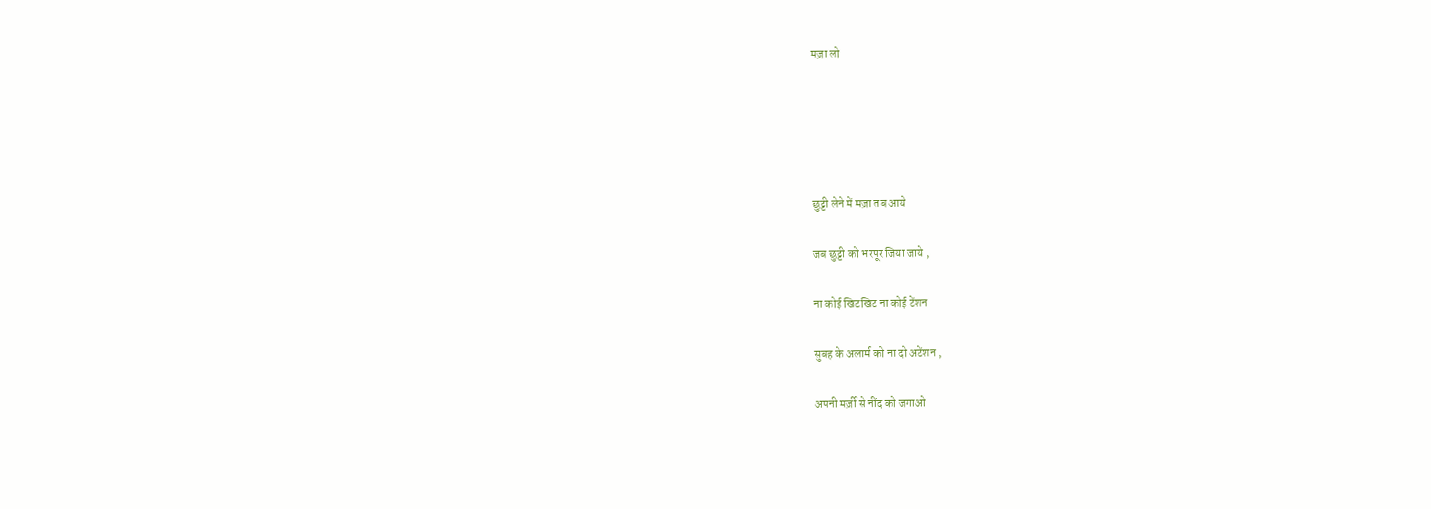मज़ा लो





छुट्टी लेने में मज़ा तब आये

जब छुट्टी को भरपूर जिया जाये ,

ना कोई खिटखिट ना कोई टेंशन

सुबह के अलार्म को ना दो अटेंशन ,

अपनी मर्ज़ी से नींद को जगाओ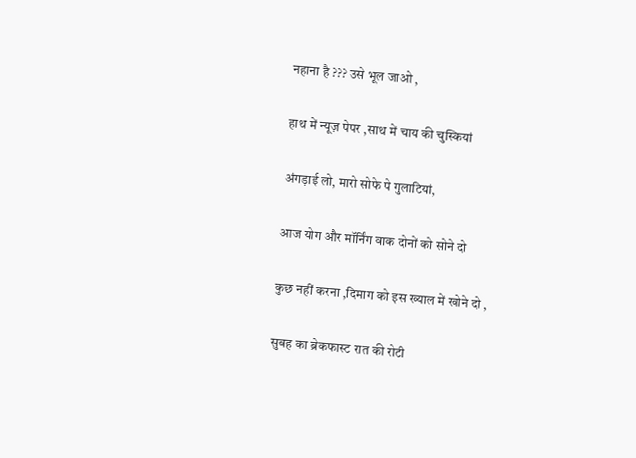नहाना है ??? उसे भूल जाओ ,

हाथ में न्यूज़ पेपर ,साथ में चाय की चुस्कियां

अंगड़ाई लो, मारो सोफे पे गुलाटियां,

आज योग और मॉर्निंग वाक दोनों को सोने दो

कुछ नहीं करना ,दिमाग को इस ख्याल में खोने दो ,

सुबह का ब्रेकफास्ट रात की रोटी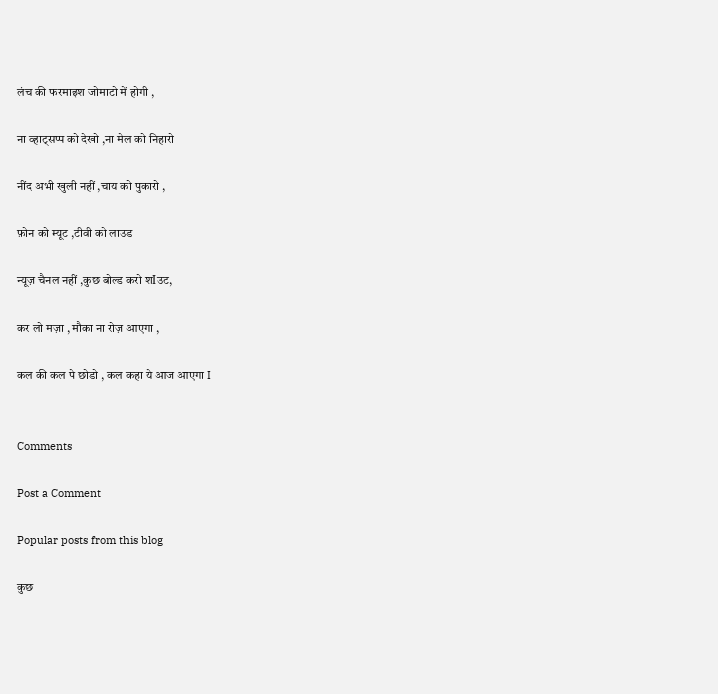लंच की फरमाइश जोमाटो में होगी ,

ना व्हाट्सप्प को देखो ,ना मेल को निहारो

नींद अभी खुली नहीं ,चाय को पुकारो ,

फ़ोन को म्यूट ,टीवी को लाउड

न्यूज़ चैनल नहीं ,कुछ बोल्ड करो शIउट,

कर लो मज़ा , मौका ना रोज़ आएगा ,

कल की कल पे छोडो , कल कहा ये आज आएगा I


Comments

Post a Comment

Popular posts from this blog

कुछ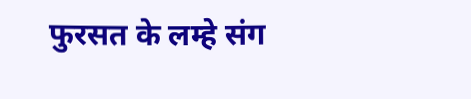फुरसत के लम्हे संग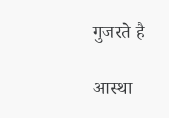गुजरते है

आस्था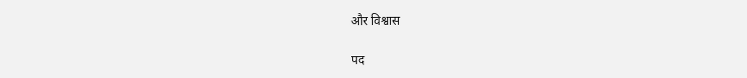और विश्वास

पद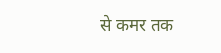से कमर तक